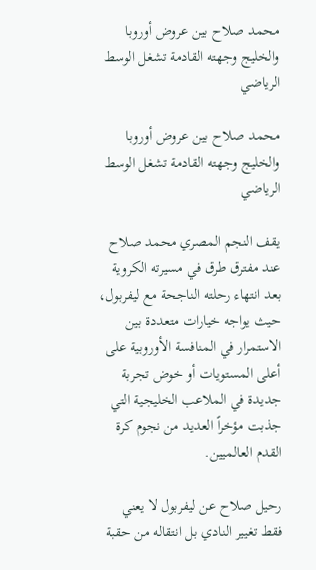محمد صلاح بين عروض أوروبا والخليج وجهته القادمة تشغل الوسط الرياضي

محمد صلاح بين عروض أوروبا والخليج وجهته القادمة تشغل الوسط الرياضي

يقف النجم المصري محمد صلاح عند مفترق طرق في مسيرته الكروية بعد انتهاء رحلته الناجحة مع ليفربول، حيث يواجه خيارات متعددة بين الاستمرار في المنافسة الأوروبية على أعلى المستويات أو خوض تجربة جديدة في الملاعب الخليجية التي جذبت مؤخراً العديد من نجوم كرة القدم العالميين.

رحيل صلاح عن ليفربول لا يعني فقط تغيير النادي بل انتقاله من حقبة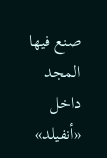صنع فيها المجد داخل «أنفيلد»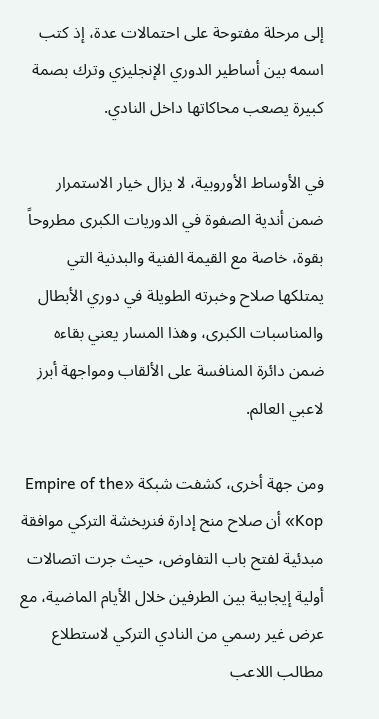إلى مرحلة مفتوحة على احتمالات عدة، إذ كتب اسمه بين أساطير الدوري الإنجليزي وترك بصمة كبيرة يصعب محاكاتها داخل النادي.

في الأوساط الأوروبية، لا يزال خيار الاستمرار ضمن أندية الصفوة في الدوريات الكبرى مطروحاً بقوة، خاصة مع القيمة الفنية والبدنية التي يمتلكها صلاح وخبرته الطويلة في دوري الأبطال والمناسبات الكبرى، وهذا المسار يعني بقاءه ضمن دائرة المنافسة على الألقاب ومواجهة أبرز لاعبي العالم.

ومن جهة أخرى، كشفت شبكة «Empire of the Kop» أن صلاح منح إدارة فنربخشة التركي موافقة مبدئية لفتح باب التفاوض، حيث جرت اتصالات أولية إيجابية بين الطرفين خلال الأيام الماضية، مع عرض غير رسمي من النادي التركي لاستطلاع مطالب اللاعب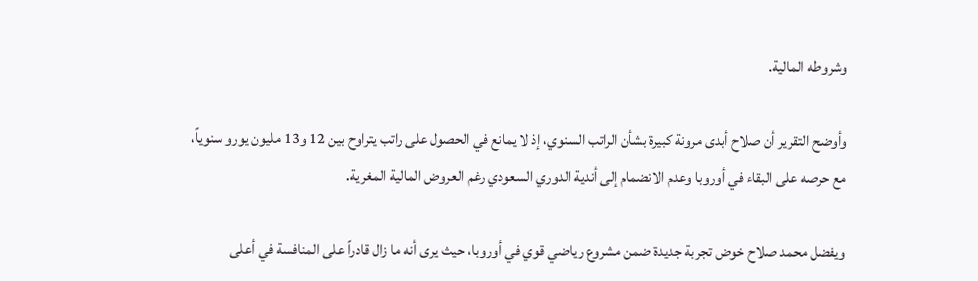وشروطه المالية.

وأوضح التقرير أن صلاح أبدى مرونة كبيرة بشأن الراتب السنوي، إذ لا يمانع في الحصول على راتب يتراوح بين 12 و13 مليون يورو سنوياً، مع حرصه على البقاء في أوروبا وعدم الانضمام إلى أندية الدوري السعودي رغم العروض المالية المغرية.

ويفضل محمد صلاح خوض تجربة جديدة ضمن مشروع رياضي قوي في أوروبا، حيث يرى أنه ما زال قادراً على المنافسة في أعلى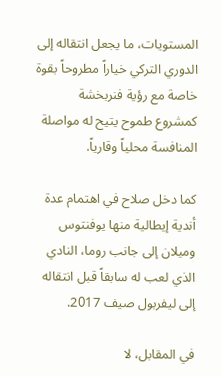المستويات، ما يجعل انتقاله إلى الدوري التركي خياراً مطروحاً بقوة خاصة مع رؤية فنربخشة كمشروع طموح يتيح له مواصلة المنافسة محلياً وقارياً.

كما دخل صلاح في اهتمام عدة أندية إيطالية منها يوفنتوس وميلان إلى جانب روما، النادي الذي لعب له سابقاً قبل انتقاله إلى ليفربول صيف 2017.

في المقابل، لا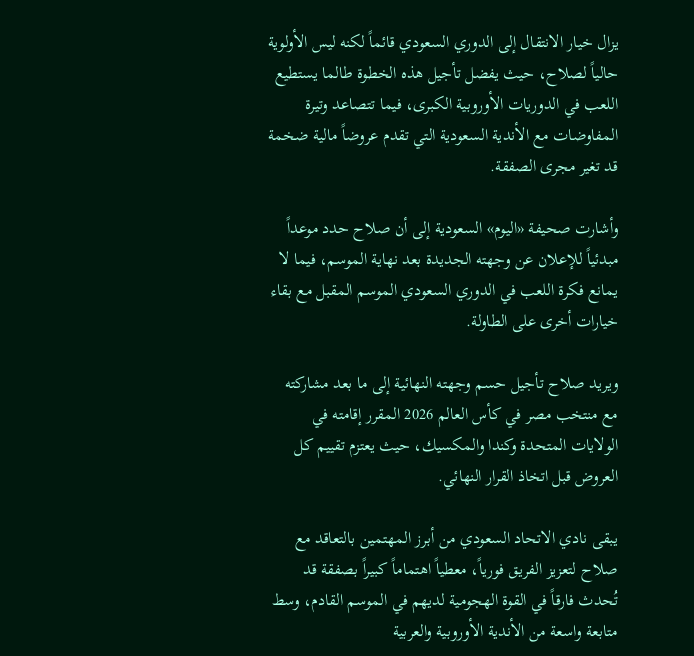يزال خيار الانتقال إلى الدوري السعودي قائماً لكنه ليس الأولوية حالياً لصلاح، حيث يفضل تأجيل هذه الخطوة طالما يستطيع اللعب في الدوريات الأوروبية الكبرى، فيما تتصاعد وتيرة المفاوضات مع الأندية السعودية التي تقدم عروضاً مالية ضخمة قد تغير مجرى الصفقة.

وأشارت صحيفة «اليوم» السعودية إلى أن صلاح حدد موعداً مبدئياً للإعلان عن وجهته الجديدة بعد نهاية الموسم، فيما لا يمانع فكرة اللعب في الدوري السعودي الموسم المقبل مع بقاء خيارات أخرى على الطاولة.

ويريد صلاح تأجيل حسم وجهته النهائية إلى ما بعد مشاركته مع منتخب مصر في كأس العالم 2026 المقرر إقامته في الولايات المتحدة وكندا والمكسيك، حيث يعتزم تقييم كل العروض قبل اتخاذ القرار النهائي.

يبقى نادي الاتحاد السعودي من أبرز المهتمين بالتعاقد مع صلاح لتعزيز الفريق فورياً، معطياً اهتماماً كبيراً بصفقة قد تُحدث فارقاً في القوة الهجومية لديهم في الموسم القادم، وسط متابعة واسعة من الأندية الأوروبية والعربية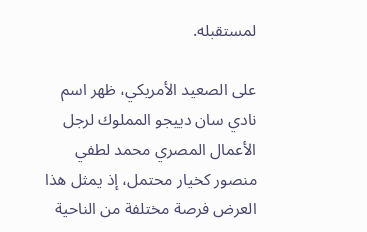لمستقبله.

على الصعيد الأمريكي، ظهر اسم نادي سان دييجو المملوك لرجل الأعمال المصري محمد لطفي منصور كخيار محتمل، إذ يمثل هذا العرض فرصة مختلفة من الناحية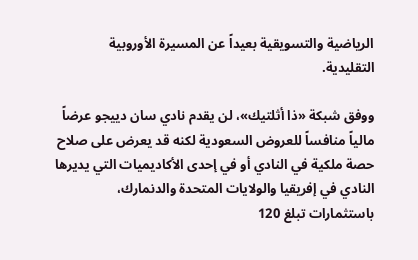الرياضية والتسويقية بعيداً عن المسيرة الأوروبية التقليدية.

ووفق شبكة «ذا أثلتيك»، لن يقدم نادي سان دييجو عرضاً مالياً منافساً للعروض السعودية لكنه قد يعرض على صلاح حصة ملكية في النادي أو في إحدى الأكاديميات التي يديرها النادي في إفريقيا والولايات المتحدة والدنمارك، باستثمارات تبلغ 120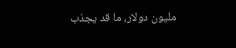مليون دولار، ما قد يجذب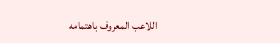اللاعب المعروف باهتمامه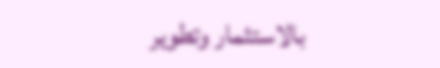بالاستثمار وتطوير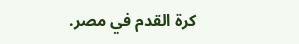كرة القدم في مصر.